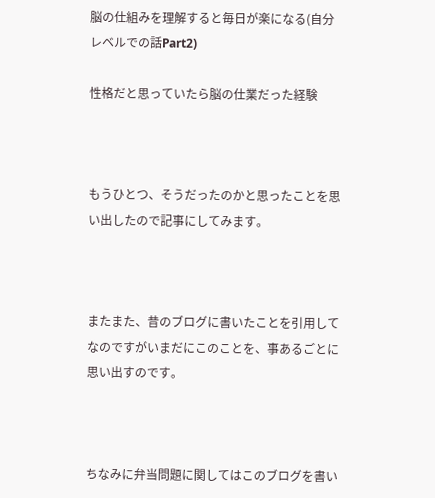脳の仕組みを理解すると毎日が楽になる(自分レベルでの話Part2)

性格だと思っていたら脳の仕業だった経験



もうひとつ、そうだったのかと思ったことを思い出したので記事にしてみます。



またまた、昔のブログに書いたことを引用してなのですがいまだにこのことを、事あるごとに思い出すのです。



ちなみに弁当問題に関してはこのブログを書い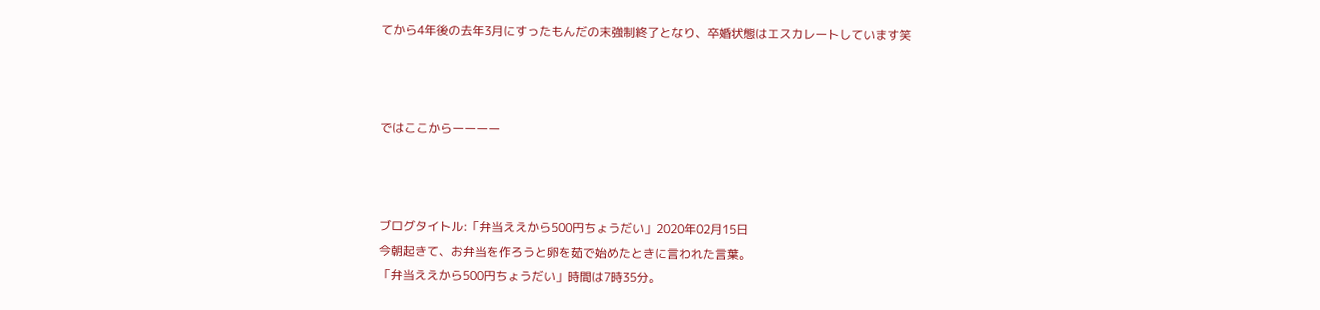てから4年後の去年3月にすったもんだの末強制終了となり、卒婚状態はエスカレートしています笑



ではここからーーーー



ブログタイトル:「弁当ええから500円ちょうだい」2020年02月15日
今朝起きて、お弁当を作ろうと卵を茹で始めたときに言われた言葉。
「弁当ええから500円ちょうだい」時間は7時35分。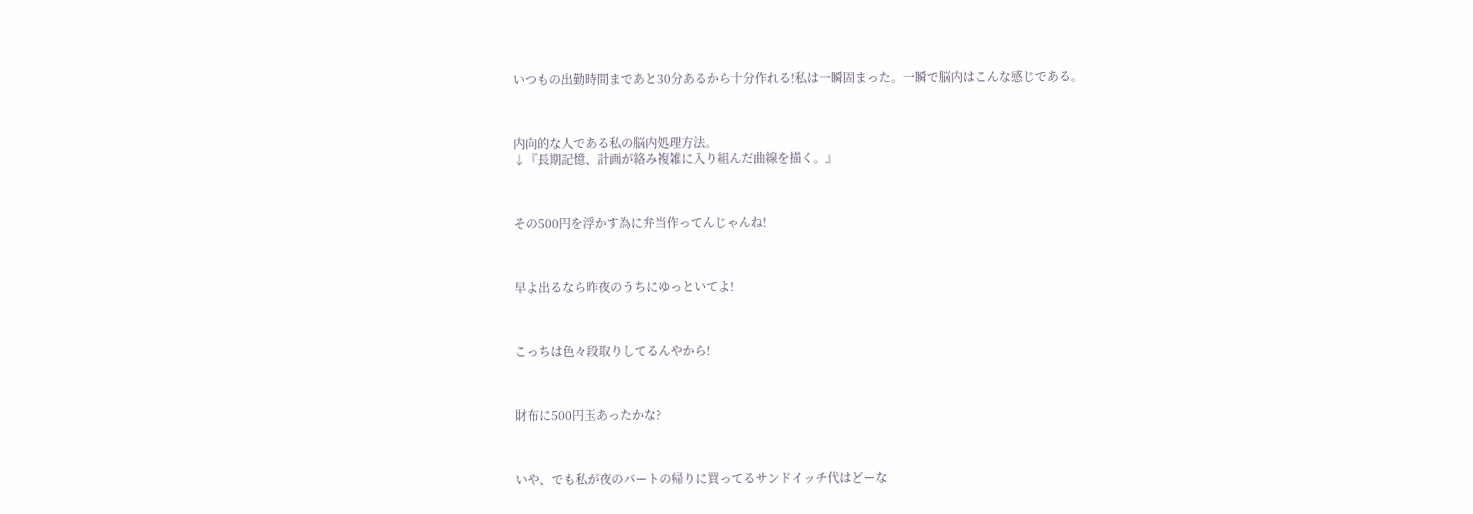いつもの出勤時間まであと30分あるから十分作れる!私は一瞬固まった。一瞬で脳内はこんな感じである。



内向的な人である私の脳内処理方法。
↓『長期記憶、計画が絡み複雑に入り組んだ曲線を描く。』



その500円を浮かす為に弁当作ってんじゃんね!



早よ出るなら昨夜のうちにゆっといてよ!



こっちは色々段取りしてるんやから!



財布に500円玉あったかな?



いや、でも私が夜のパートの帰りに買ってるサンドイッチ代はどーな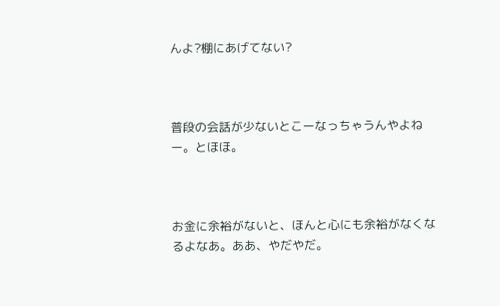んよ?棚にあげてない?



普段の会話が少ないとこーなっちゃうんやよねー。とほほ。



お金に余裕がないと、ほんと心にも余裕がなくなるよなあ。ああ、やだやだ。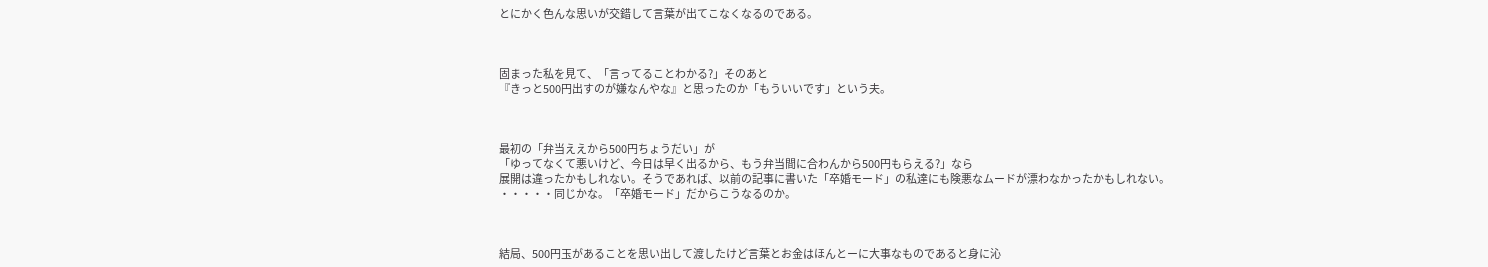とにかく色んな思いが交錯して言葉が出てこなくなるのである。



固まった私を見て、「言ってることわかる?」そのあと
『きっと500円出すのが嫌なんやな』と思ったのか「もういいです」という夫。



最初の「弁当ええから500円ちょうだい」が
「ゆってなくて悪いけど、今日は早く出るから、もう弁当間に合わんから500円もらえる?」なら
展開は違ったかもしれない。そうであれば、以前の記事に書いた「卒婚モード」の私達にも険悪なムードが漂わなかったかもしれない。
・・・・・同じかな。「卒婚モード」だからこうなるのか。



結局、500円玉があることを思い出して渡したけど言葉とお金はほんとーに大事なものであると身に沁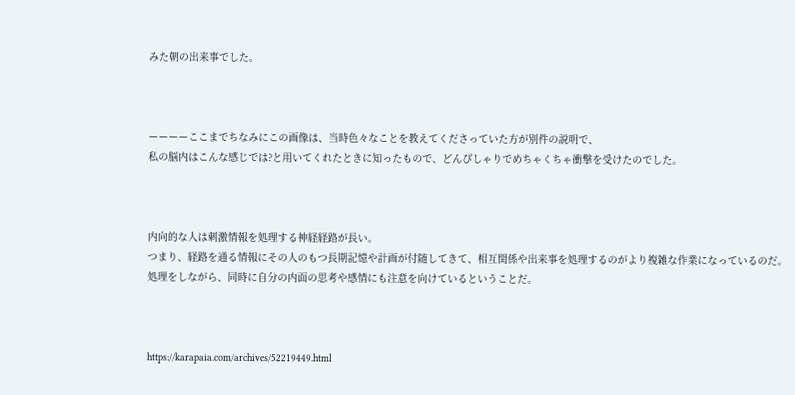みた朝の出来事でした。



ーーーーここまでちなみにこの画像は、当時色々なことを教えてくださっていた方が別件の説明で、
私の脳内はこんな感じでは?と用いてくれたときに知ったもので、どんぴしゃりでめちゃくちゃ衝撃を受けたのでした。



内向的な人は刺激情報を処理する神経経路が長い。
つまり、経路を通る情報にその人のもつ長期記憶や計画が付随してきて、相互関係や出来事を処理するのがより複雑な作業になっているのだ。
処理をしながら、同時に自分の内面の思考や感情にも注意を向けているということだ。



https://karapaia.com/archives/52219449.html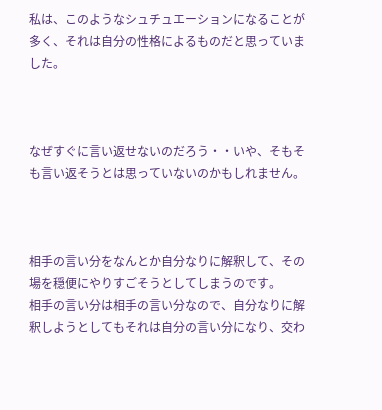私は、このようなシュチュエーションになることが多く、それは自分の性格によるものだと思っていました。



なぜすぐに言い返せないのだろう・・いや、そもそも言い返そうとは思っていないのかもしれません。



相手の言い分をなんとか自分なりに解釈して、その場を穏便にやりすごそうとしてしまうのです。
相手の言い分は相手の言い分なので、自分なりに解釈しようとしてもそれは自分の言い分になり、交わ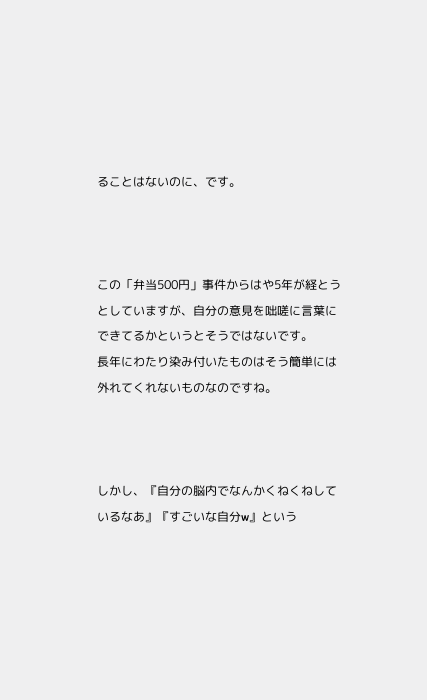ることはないのに、です。



この「弁当500円」事件からはや5年が経とうとしていますが、自分の意見を咄嗟に言葉にできてるかというとそうではないです。
長年にわたり染み付いたものはそう簡単には外れてくれないものなのですね。



しかし、『自分の脳内でなんかくねくねしているなあ』『すごいな自分w』という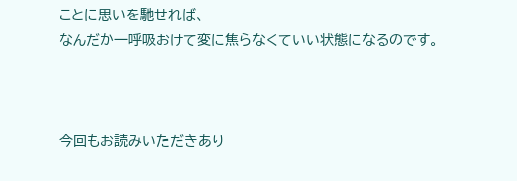ことに思いを馳せれば、
なんだか一呼吸おけて変に焦らなくていい状態になるのです。



今回もお読みいただきあり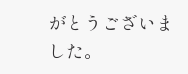がとうございました。